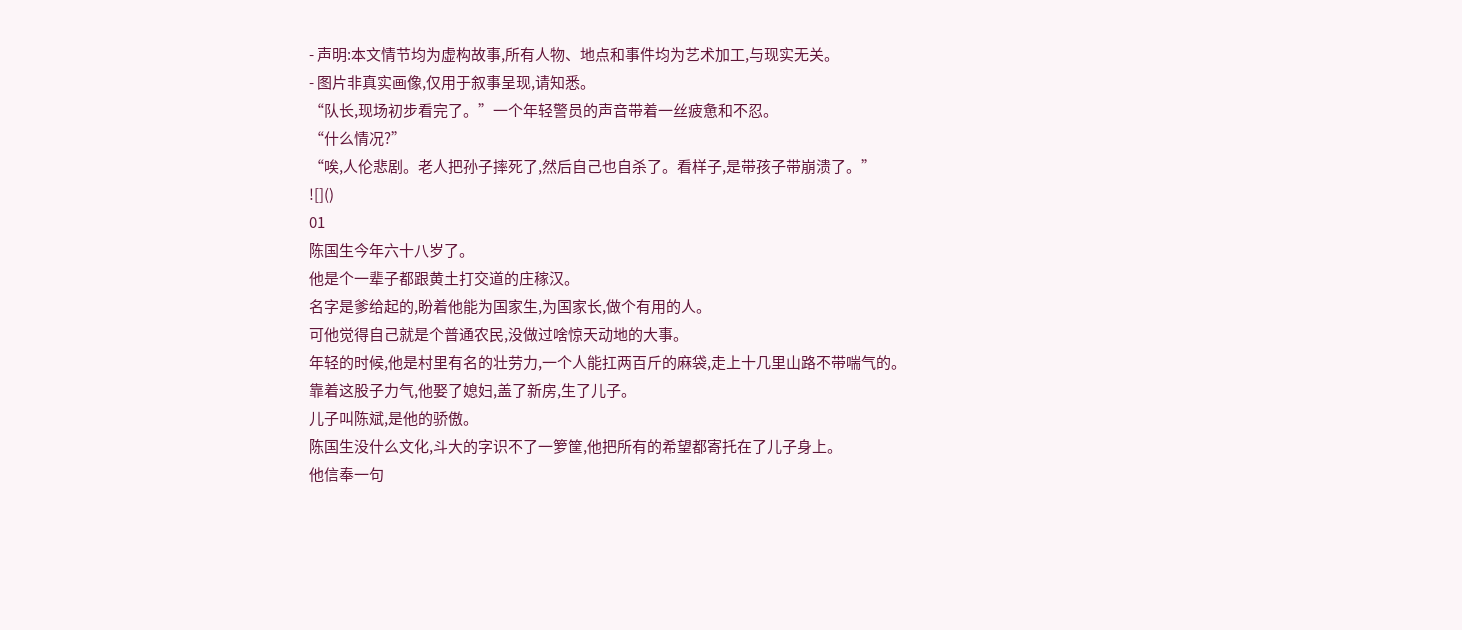- 声明:本文情节均为虚构故事,所有人物、地点和事件均为艺术加工,与现实无关。
- 图片非真实画像,仅用于叙事呈现,请知悉。
“队长,现场初步看完了。”一个年轻警员的声音带着一丝疲惫和不忍。
“什么情况?”
“唉,人伦悲剧。老人把孙子摔死了,然后自己也自杀了。看样子,是带孩子带崩溃了。”
![]()
01
陈国生今年六十八岁了。
他是个一辈子都跟黄土打交道的庄稼汉。
名字是爹给起的,盼着他能为国家生,为国家长,做个有用的人。
可他觉得自己就是个普通农民,没做过啥惊天动地的大事。
年轻的时候,他是村里有名的壮劳力,一个人能扛两百斤的麻袋,走上十几里山路不带喘气的。
靠着这股子力气,他娶了媳妇,盖了新房,生了儿子。
儿子叫陈斌,是他的骄傲。
陈国生没什么文化,斗大的字识不了一箩筐,他把所有的希望都寄托在了儿子身上。
他信奉一句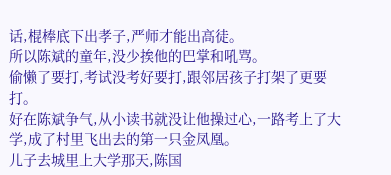话,棍棒底下出孝子,严师才能出高徒。
所以陈斌的童年,没少挨他的巴掌和吼骂。
偷懒了要打,考试没考好要打,跟邻居孩子打架了更要打。
好在陈斌争气,从小读书就没让他操过心,一路考上了大学,成了村里飞出去的第一只金凤凰。
儿子去城里上大学那天,陈国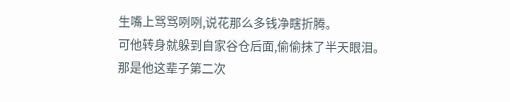生嘴上骂骂咧咧,说花那么多钱净瞎折腾。
可他转身就躲到自家谷仓后面,偷偷抹了半天眼泪。
那是他这辈子第二次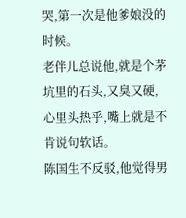哭,第一次是他爹娘没的时候。
老伴儿总说他,就是个茅坑里的石头,又臭又硬,心里头热乎,嘴上就是不肯说句软话。
陈国生不反驳,他觉得男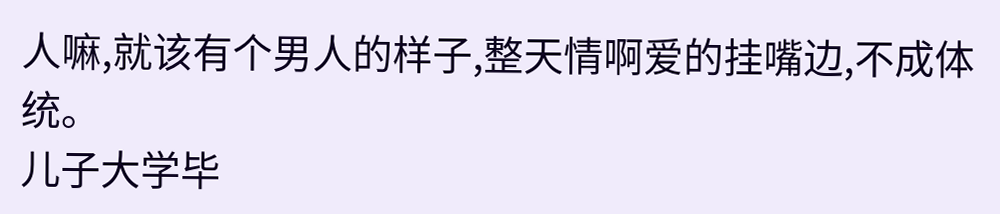人嘛,就该有个男人的样子,整天情啊爱的挂嘴边,不成体统。
儿子大学毕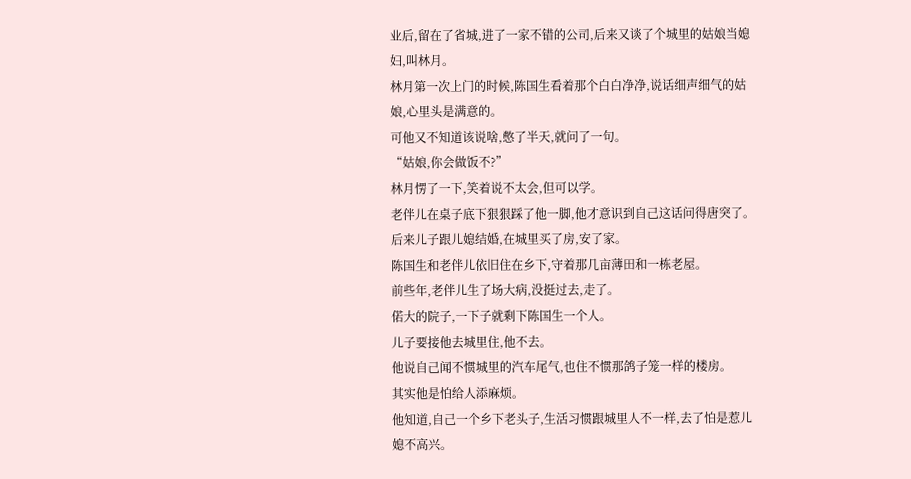业后,留在了省城,进了一家不错的公司,后来又谈了个城里的姑娘当媳妇,叫林月。
林月第一次上门的时候,陈国生看着那个白白净净,说话细声细气的姑娘,心里头是满意的。
可他又不知道该说啥,憋了半天,就问了一句。
“姑娘,你会做饭不?”
林月愣了一下,笑着说不太会,但可以学。
老伴儿在桌子底下狠狠踩了他一脚,他才意识到自己这话问得唐突了。
后来儿子跟儿媳结婚,在城里买了房,安了家。
陈国生和老伴儿依旧住在乡下,守着那几亩薄田和一栋老屋。
前些年,老伴儿生了场大病,没挺过去,走了。
偌大的院子,一下子就剩下陈国生一个人。
儿子要接他去城里住,他不去。
他说自己闻不惯城里的汽车尾气,也住不惯那鸽子笼一样的楼房。
其实他是怕给人添麻烦。
他知道,自己一个乡下老头子,生活习惯跟城里人不一样,去了怕是惹儿媳不高兴。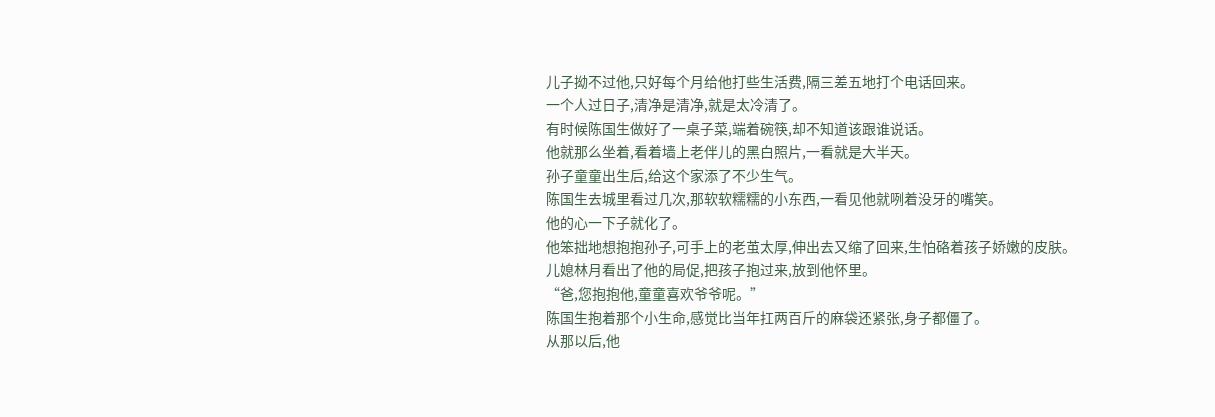儿子拗不过他,只好每个月给他打些生活费,隔三差五地打个电话回来。
一个人过日子,清净是清净,就是太冷清了。
有时候陈国生做好了一桌子菜,端着碗筷,却不知道该跟谁说话。
他就那么坐着,看着墙上老伴儿的黑白照片,一看就是大半天。
孙子童童出生后,给这个家添了不少生气。
陈国生去城里看过几次,那软软糯糯的小东西,一看见他就咧着没牙的嘴笑。
他的心一下子就化了。
他笨拙地想抱抱孙子,可手上的老茧太厚,伸出去又缩了回来,生怕硌着孩子娇嫩的皮肤。
儿媳林月看出了他的局促,把孩子抱过来,放到他怀里。
“爸,您抱抱他,童童喜欢爷爷呢。”
陈国生抱着那个小生命,感觉比当年扛两百斤的麻袋还紧张,身子都僵了。
从那以后,他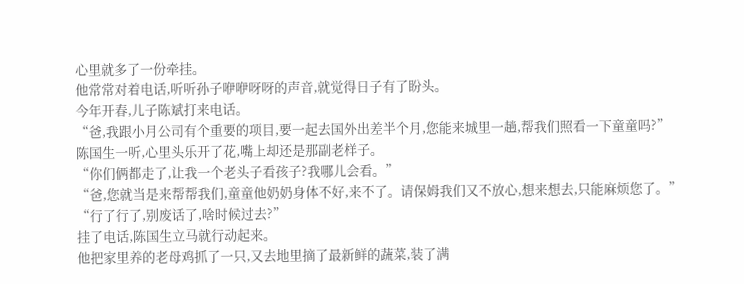心里就多了一份牵挂。
他常常对着电话,听听孙子咿咿呀呀的声音,就觉得日子有了盼头。
今年开春,儿子陈斌打来电话。
“爸,我跟小月公司有个重要的项目,要一起去国外出差半个月,您能来城里一趟,帮我们照看一下童童吗?”
陈国生一听,心里头乐开了花,嘴上却还是那副老样子。
“你们俩都走了,让我一个老头子看孩子?我哪儿会看。”
“爸,您就当是来帮帮我们,童童他奶奶身体不好,来不了。请保姆我们又不放心,想来想去,只能麻烦您了。”
“行了行了,别废话了,啥时候过去?”
挂了电话,陈国生立马就行动起来。
他把家里养的老母鸡抓了一只,又去地里摘了最新鲜的蔬菜,装了满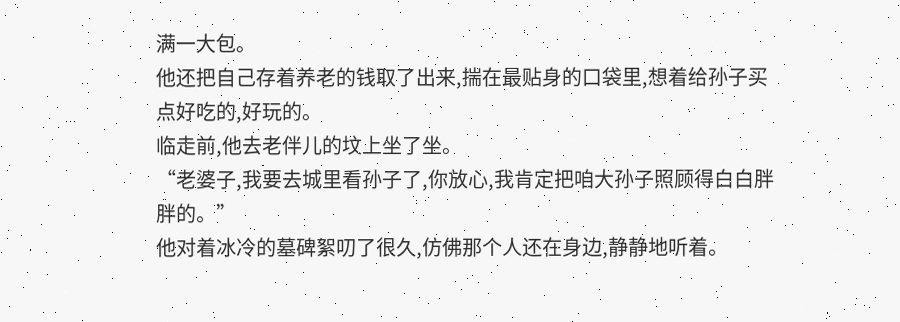满一大包。
他还把自己存着养老的钱取了出来,揣在最贴身的口袋里,想着给孙子买点好吃的,好玩的。
临走前,他去老伴儿的坟上坐了坐。
“老婆子,我要去城里看孙子了,你放心,我肯定把咱大孙子照顾得白白胖胖的。”
他对着冰冷的墓碑絮叨了很久,仿佛那个人还在身边,静静地听着。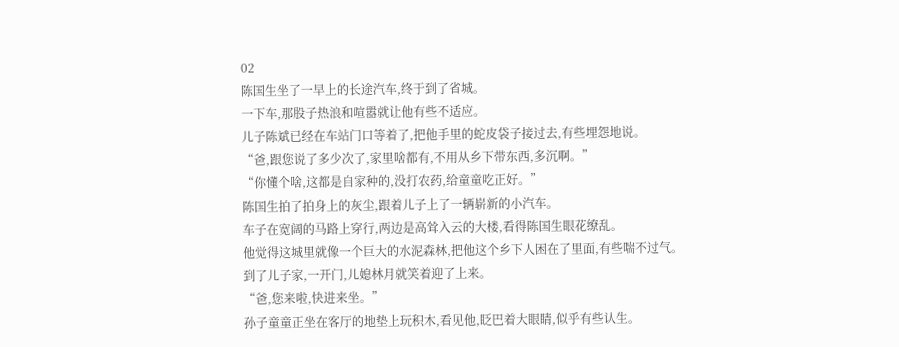02
陈国生坐了一早上的长途汽车,终于到了省城。
一下车,那股子热浪和喧嚣就让他有些不适应。
儿子陈斌已经在车站门口等着了,把他手里的蛇皮袋子接过去,有些埋怨地说。
“爸,跟您说了多少次了,家里啥都有,不用从乡下带东西,多沉啊。”
“你懂个啥,这都是自家种的,没打农药,给童童吃正好。”
陈国生拍了拍身上的灰尘,跟着儿子上了一辆崭新的小汽车。
车子在宽阔的马路上穿行,两边是高耸入云的大楼,看得陈国生眼花缭乱。
他觉得这城里就像一个巨大的水泥森林,把他这个乡下人困在了里面,有些喘不过气。
到了儿子家,一开门,儿媳林月就笑着迎了上来。
“爸,您来啦,快进来坐。”
孙子童童正坐在客厅的地垫上玩积木,看见他,眨巴着大眼睛,似乎有些认生。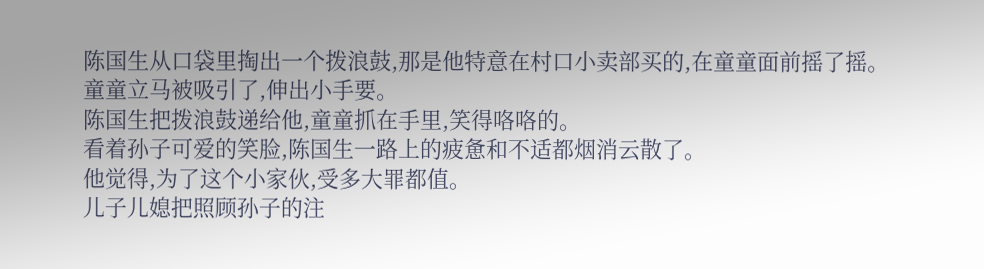陈国生从口袋里掏出一个拨浪鼓,那是他特意在村口小卖部买的,在童童面前摇了摇。
童童立马被吸引了,伸出小手要。
陈国生把拨浪鼓递给他,童童抓在手里,笑得咯咯的。
看着孙子可爱的笑脸,陈国生一路上的疲惫和不适都烟消云散了。
他觉得,为了这个小家伙,受多大罪都值。
儿子儿媳把照顾孙子的注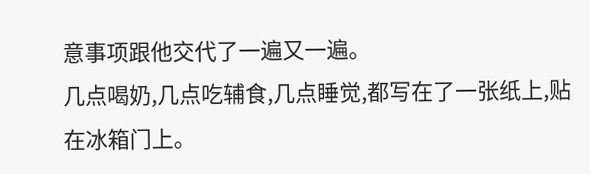意事项跟他交代了一遍又一遍。
几点喝奶,几点吃辅食,几点睡觉,都写在了一张纸上,贴在冰箱门上。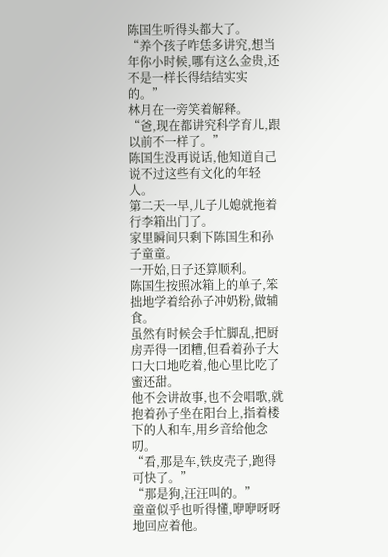陈国生听得头都大了。
“养个孩子咋恁多讲究,想当年你小时候,哪有这么金贵,还不是一样长得结结实实的。”
林月在一旁笑着解释。
“爸,现在都讲究科学育儿,跟以前不一样了。”
陈国生没再说话,他知道自己说不过这些有文化的年轻人。
第二天一早,儿子儿媳就拖着行李箱出门了。
家里瞬间只剩下陈国生和孙子童童。
一开始,日子还算顺利。
陈国生按照冰箱上的单子,笨拙地学着给孙子冲奶粉,做辅食。
虽然有时候会手忙脚乱,把厨房弄得一团糟,但看着孙子大口大口地吃着,他心里比吃了蜜还甜。
他不会讲故事,也不会唱歌,就抱着孙子坐在阳台上,指着楼下的人和车,用乡音给他念叨。
“看,那是车,铁皮壳子,跑得可快了。”
“那是狗,汪汪叫的。”
童童似乎也听得懂,咿咿呀呀地回应着他。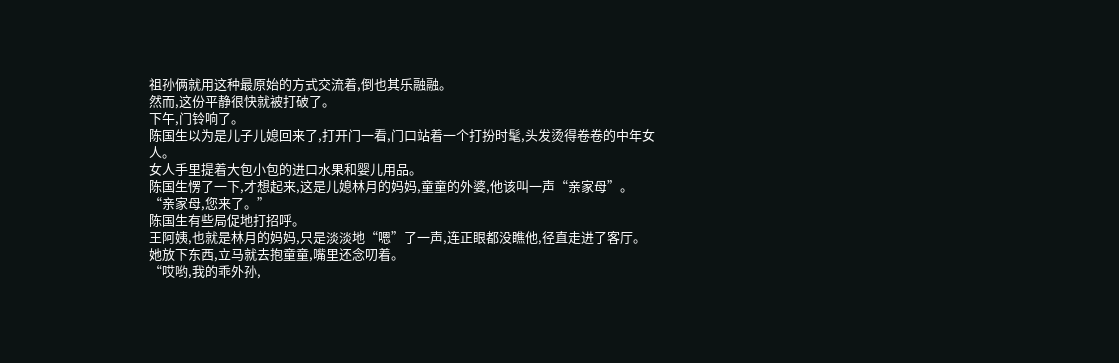祖孙俩就用这种最原始的方式交流着,倒也其乐融融。
然而,这份平静很快就被打破了。
下午,门铃响了。
陈国生以为是儿子儿媳回来了,打开门一看,门口站着一个打扮时髦,头发烫得卷卷的中年女人。
女人手里提着大包小包的进口水果和婴儿用品。
陈国生愣了一下,才想起来,这是儿媳林月的妈妈,童童的外婆,他该叫一声“亲家母”。
“亲家母,您来了。”
陈国生有些局促地打招呼。
王阿姨,也就是林月的妈妈,只是淡淡地“嗯”了一声,连正眼都没瞧他,径直走进了客厅。
她放下东西,立马就去抱童童,嘴里还念叨着。
“哎哟,我的乖外孙,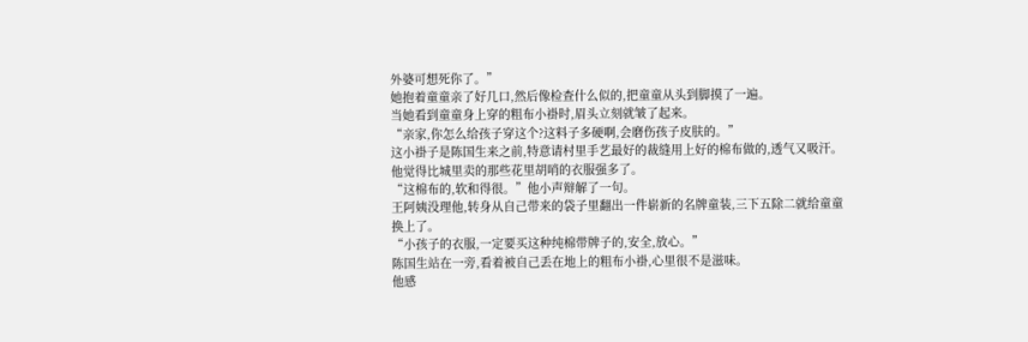外婆可想死你了。”
她抱着童童亲了好几口,然后像检查什么似的,把童童从头到脚摸了一遍。
当她看到童童身上穿的粗布小褂时,眉头立刻就皱了起来。
“亲家,你怎么给孩子穿这个?这料子多硬啊,会磨伤孩子皮肤的。”
这小褂子是陈国生来之前,特意请村里手艺最好的裁缝用上好的棉布做的,透气又吸汗。
他觉得比城里卖的那些花里胡哨的衣服强多了。
“这棉布的,软和得很。”他小声辩解了一句。
王阿姨没理他,转身从自己带来的袋子里翻出一件崭新的名牌童装,三下五除二就给童童换上了。
“小孩子的衣服,一定要买这种纯棉带牌子的,安全,放心。”
陈国生站在一旁,看着被自己丢在地上的粗布小褂,心里很不是滋味。
他感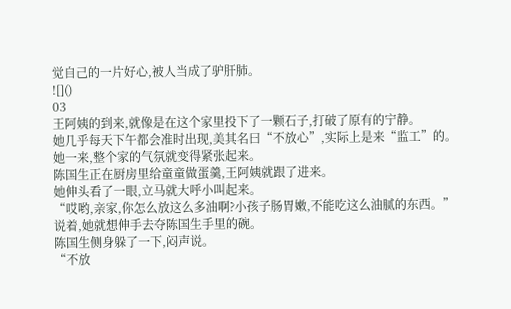觉自己的一片好心,被人当成了驴肝肺。
![]()
03
王阿姨的到来,就像是在这个家里投下了一颗石子,打破了原有的宁静。
她几乎每天下午都会准时出现,美其名曰“不放心”,实际上是来“监工”的。
她一来,整个家的气氛就变得紧张起来。
陈国生正在厨房里给童童做蛋羹,王阿姨就跟了进来。
她伸头看了一眼,立马就大呼小叫起来。
“哎哟,亲家,你怎么放这么多油啊?小孩子肠胃嫩,不能吃这么油腻的东西。”
说着,她就想伸手去夺陈国生手里的碗。
陈国生侧身躲了一下,闷声说。
“不放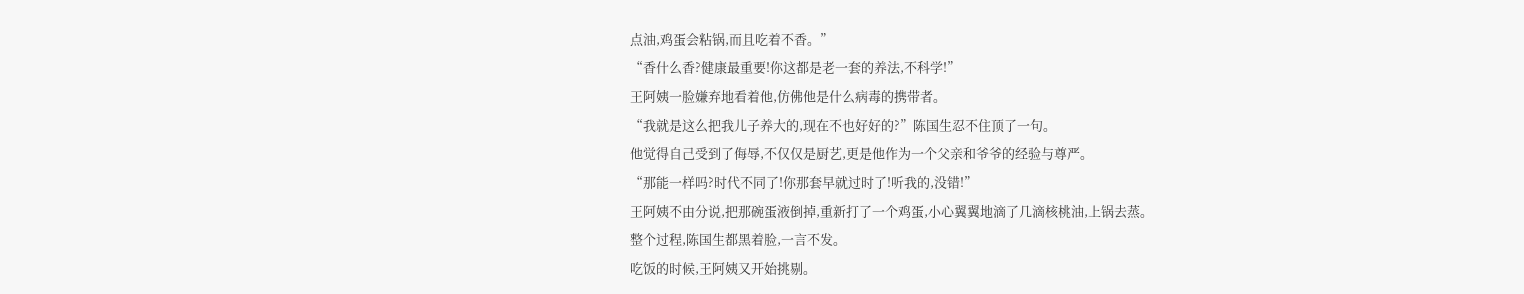点油,鸡蛋会粘锅,而且吃着不香。”
“香什么香?健康最重要!你这都是老一套的养法,不科学!”
王阿姨一脸嫌弃地看着他,仿佛他是什么病毒的携带者。
“我就是这么把我儿子养大的,现在不也好好的?”陈国生忍不住顶了一句。
他觉得自己受到了侮辱,不仅仅是厨艺,更是他作为一个父亲和爷爷的经验与尊严。
“那能一样吗?时代不同了!你那套早就过时了!听我的,没错!”
王阿姨不由分说,把那碗蛋液倒掉,重新打了一个鸡蛋,小心翼翼地滴了几滴核桃油,上锅去蒸。
整个过程,陈国生都黑着脸,一言不发。
吃饭的时候,王阿姨又开始挑剔。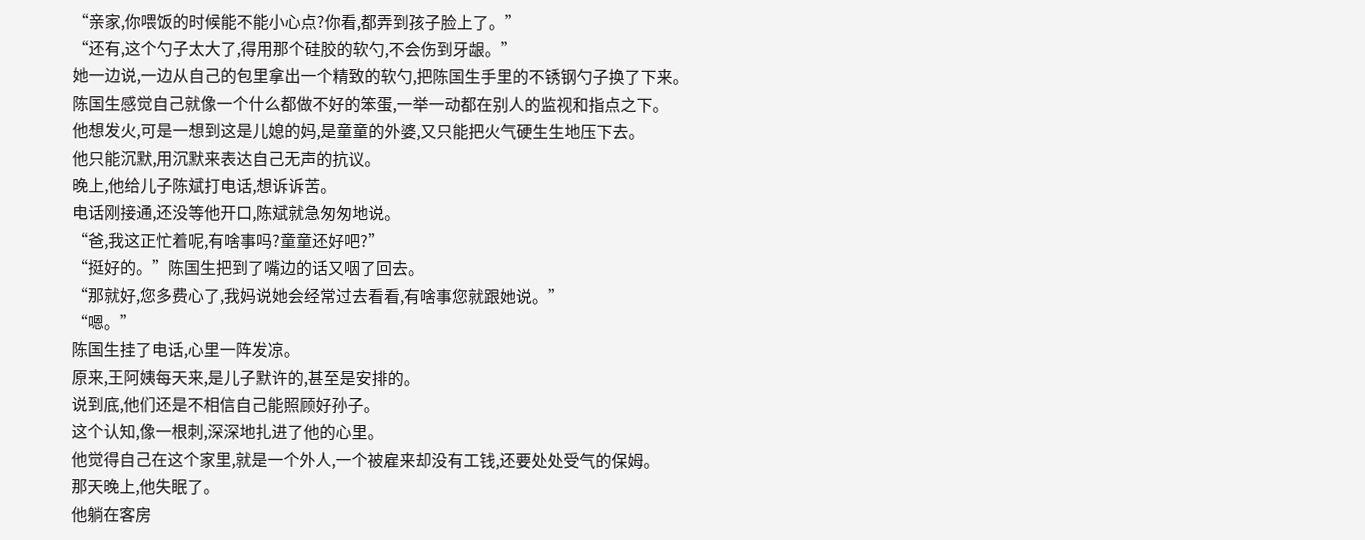“亲家,你喂饭的时候能不能小心点?你看,都弄到孩子脸上了。”
“还有,这个勺子太大了,得用那个硅胶的软勺,不会伤到牙龈。”
她一边说,一边从自己的包里拿出一个精致的软勺,把陈国生手里的不锈钢勺子换了下来。
陈国生感觉自己就像一个什么都做不好的笨蛋,一举一动都在别人的监视和指点之下。
他想发火,可是一想到这是儿媳的妈,是童童的外婆,又只能把火气硬生生地压下去。
他只能沉默,用沉默来表达自己无声的抗议。
晚上,他给儿子陈斌打电话,想诉诉苦。
电话刚接通,还没等他开口,陈斌就急匆匆地说。
“爸,我这正忙着呢,有啥事吗?童童还好吧?”
“挺好的。”陈国生把到了嘴边的话又咽了回去。
“那就好,您多费心了,我妈说她会经常过去看看,有啥事您就跟她说。”
“嗯。”
陈国生挂了电话,心里一阵发凉。
原来,王阿姨每天来,是儿子默许的,甚至是安排的。
说到底,他们还是不相信自己能照顾好孙子。
这个认知,像一根刺,深深地扎进了他的心里。
他觉得自己在这个家里,就是一个外人,一个被雇来却没有工钱,还要处处受气的保姆。
那天晚上,他失眠了。
他躺在客房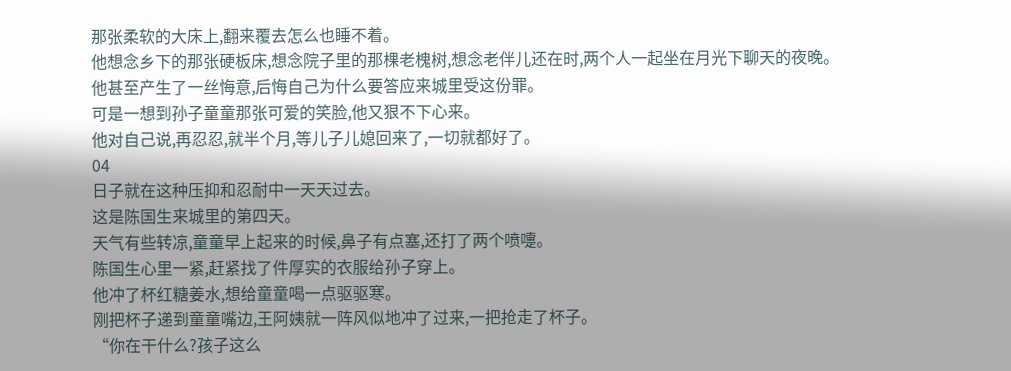那张柔软的大床上,翻来覆去怎么也睡不着。
他想念乡下的那张硬板床,想念院子里的那棵老槐树,想念老伴儿还在时,两个人一起坐在月光下聊天的夜晚。
他甚至产生了一丝悔意,后悔自己为什么要答应来城里受这份罪。
可是一想到孙子童童那张可爱的笑脸,他又狠不下心来。
他对自己说,再忍忍,就半个月,等儿子儿媳回来了,一切就都好了。
04
日子就在这种压抑和忍耐中一天天过去。
这是陈国生来城里的第四天。
天气有些转凉,童童早上起来的时候,鼻子有点塞,还打了两个喷嚏。
陈国生心里一紧,赶紧找了件厚实的衣服给孙子穿上。
他冲了杯红糖姜水,想给童童喝一点驱驱寒。
刚把杯子递到童童嘴边,王阿姨就一阵风似地冲了过来,一把抢走了杯子。
“你在干什么?孩子这么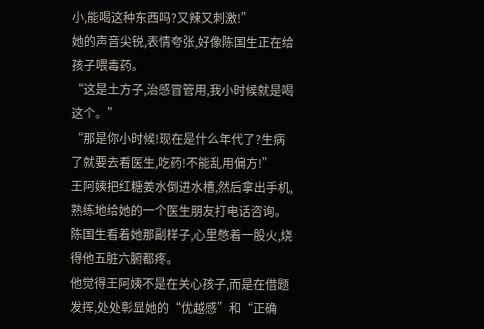小,能喝这种东西吗?又辣又刺激!”
她的声音尖锐,表情夸张,好像陈国生正在给孩子喂毒药。
“这是土方子,治感冒管用,我小时候就是喝这个。”
“那是你小时候!现在是什么年代了?生病了就要去看医生,吃药!不能乱用偏方!”
王阿姨把红糖姜水倒进水槽,然后拿出手机,熟练地给她的一个医生朋友打电话咨询。
陈国生看着她那副样子,心里憋着一股火,烧得他五脏六腑都疼。
他觉得王阿姨不是在关心孩子,而是在借题发挥,处处彰显她的“优越感”和“正确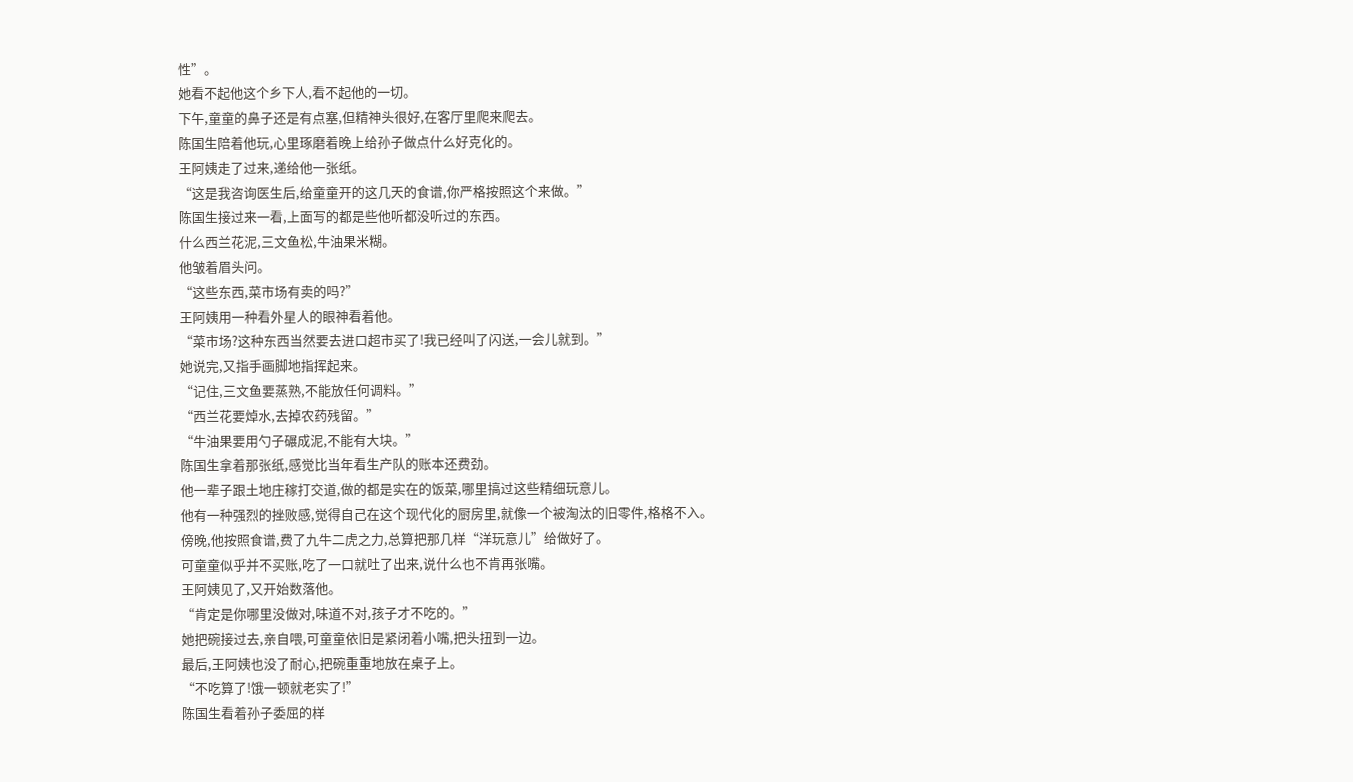性”。
她看不起他这个乡下人,看不起他的一切。
下午,童童的鼻子还是有点塞,但精神头很好,在客厅里爬来爬去。
陈国生陪着他玩,心里琢磨着晚上给孙子做点什么好克化的。
王阿姨走了过来,递给他一张纸。
“这是我咨询医生后,给童童开的这几天的食谱,你严格按照这个来做。”
陈国生接过来一看,上面写的都是些他听都没听过的东西。
什么西兰花泥,三文鱼松,牛油果米糊。
他皱着眉头问。
“这些东西,菜市场有卖的吗?”
王阿姨用一种看外星人的眼神看着他。
“菜市场?这种东西当然要去进口超市买了!我已经叫了闪送,一会儿就到。”
她说完,又指手画脚地指挥起来。
“记住,三文鱼要蒸熟,不能放任何调料。”
“西兰花要焯水,去掉农药残留。”
“牛油果要用勺子碾成泥,不能有大块。”
陈国生拿着那张纸,感觉比当年看生产队的账本还费劲。
他一辈子跟土地庄稼打交道,做的都是实在的饭菜,哪里搞过这些精细玩意儿。
他有一种强烈的挫败感,觉得自己在这个现代化的厨房里,就像一个被淘汰的旧零件,格格不入。
傍晚,他按照食谱,费了九牛二虎之力,总算把那几样“洋玩意儿”给做好了。
可童童似乎并不买账,吃了一口就吐了出来,说什么也不肯再张嘴。
王阿姨见了,又开始数落他。
“肯定是你哪里没做对,味道不对,孩子才不吃的。”
她把碗接过去,亲自喂,可童童依旧是紧闭着小嘴,把头扭到一边。
最后,王阿姨也没了耐心,把碗重重地放在桌子上。
“不吃算了!饿一顿就老实了!”
陈国生看着孙子委屈的样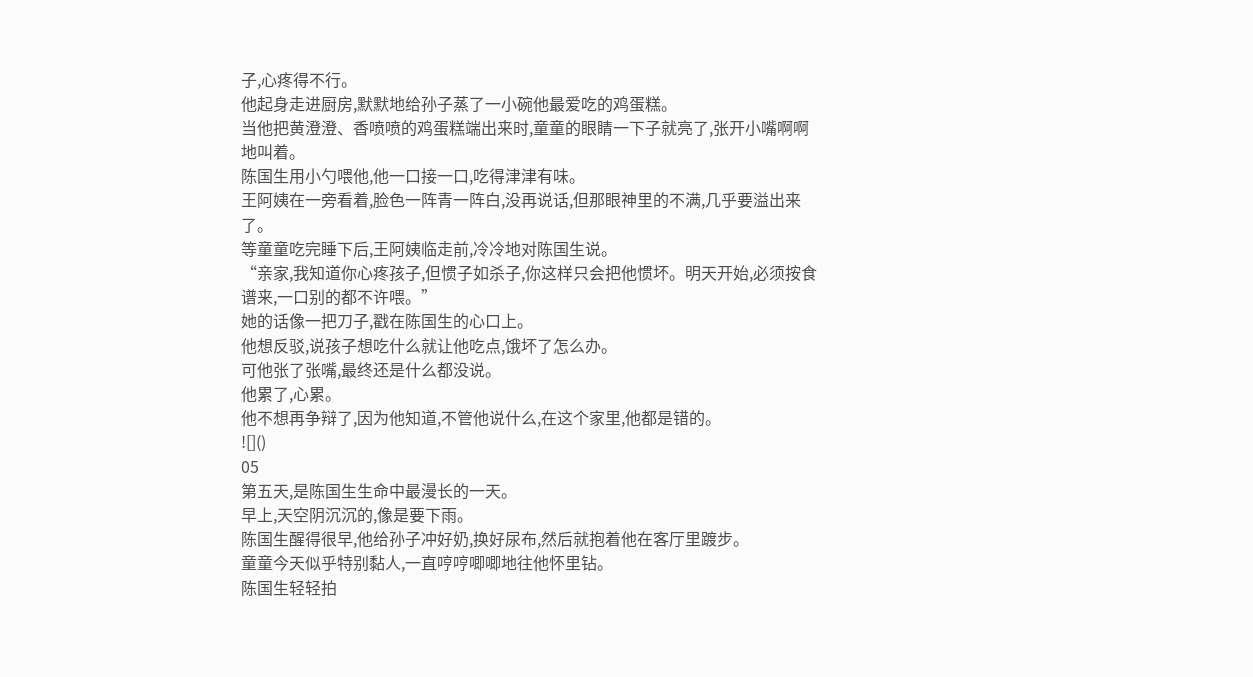子,心疼得不行。
他起身走进厨房,默默地给孙子蒸了一小碗他最爱吃的鸡蛋糕。
当他把黄澄澄、香喷喷的鸡蛋糕端出来时,童童的眼睛一下子就亮了,张开小嘴啊啊地叫着。
陈国生用小勺喂他,他一口接一口,吃得津津有味。
王阿姨在一旁看着,脸色一阵青一阵白,没再说话,但那眼神里的不满,几乎要溢出来了。
等童童吃完睡下后,王阿姨临走前,冷冷地对陈国生说。
“亲家,我知道你心疼孩子,但惯子如杀子,你这样只会把他惯坏。明天开始,必须按食谱来,一口别的都不许喂。”
她的话像一把刀子,戳在陈国生的心口上。
他想反驳,说孩子想吃什么就让他吃点,饿坏了怎么办。
可他张了张嘴,最终还是什么都没说。
他累了,心累。
他不想再争辩了,因为他知道,不管他说什么,在这个家里,他都是错的。
![]()
05
第五天,是陈国生生命中最漫长的一天。
早上,天空阴沉沉的,像是要下雨。
陈国生醒得很早,他给孙子冲好奶,换好尿布,然后就抱着他在客厅里踱步。
童童今天似乎特别黏人,一直哼哼唧唧地往他怀里钻。
陈国生轻轻拍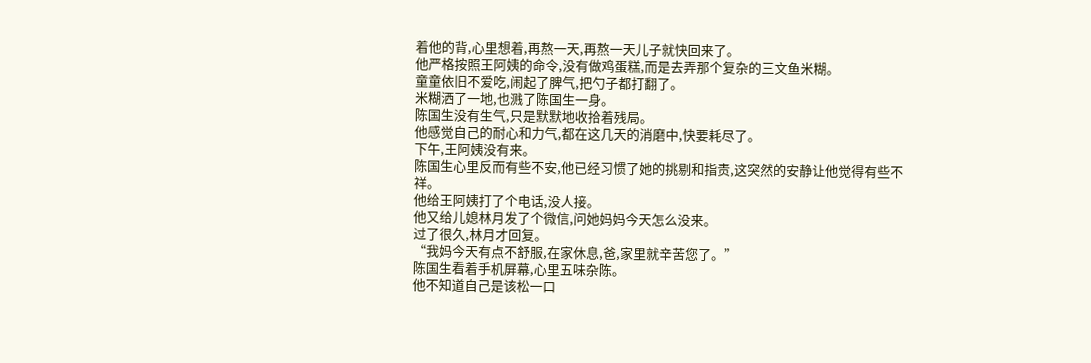着他的背,心里想着,再熬一天,再熬一天儿子就快回来了。
他严格按照王阿姨的命令,没有做鸡蛋糕,而是去弄那个复杂的三文鱼米糊。
童童依旧不爱吃,闹起了脾气,把勺子都打翻了。
米糊洒了一地,也溅了陈国生一身。
陈国生没有生气,只是默默地收拾着残局。
他感觉自己的耐心和力气,都在这几天的消磨中,快要耗尽了。
下午,王阿姨没有来。
陈国生心里反而有些不安,他已经习惯了她的挑剔和指责,这突然的安静让他觉得有些不祥。
他给王阿姨打了个电话,没人接。
他又给儿媳林月发了个微信,问她妈妈今天怎么没来。
过了很久,林月才回复。
“我妈今天有点不舒服,在家休息,爸,家里就辛苦您了。”
陈国生看着手机屏幕,心里五味杂陈。
他不知道自己是该松一口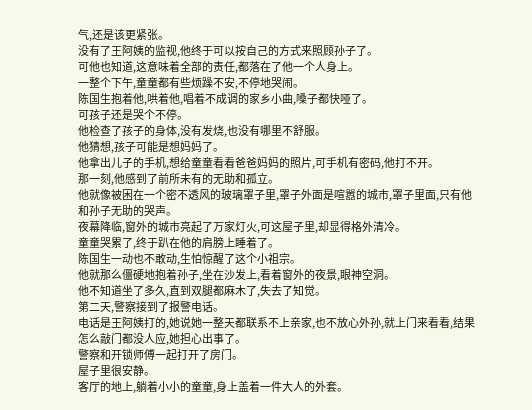气,还是该更紧张。
没有了王阿姨的监视,他终于可以按自己的方式来照顾孙子了。
可他也知道,这意味着全部的责任,都落在了他一个人身上。
一整个下午,童童都有些烦躁不安,不停地哭闹。
陈国生抱着他,哄着他,唱着不成调的家乡小曲,嗓子都快哑了。
可孩子还是哭个不停。
他检查了孩子的身体,没有发烧,也没有哪里不舒服。
他猜想,孩子可能是想妈妈了。
他拿出儿子的手机,想给童童看看爸爸妈妈的照片,可手机有密码,他打不开。
那一刻,他感到了前所未有的无助和孤立。
他就像被困在一个密不透风的玻璃罩子里,罩子外面是喧嚣的城市,罩子里面,只有他和孙子无助的哭声。
夜幕降临,窗外的城市亮起了万家灯火,可这屋子里,却显得格外清冷。
童童哭累了,终于趴在他的肩膀上睡着了。
陈国生一动也不敢动,生怕惊醒了这个小祖宗。
他就那么僵硬地抱着孙子,坐在沙发上,看着窗外的夜景,眼神空洞。
他不知道坐了多久,直到双腿都麻木了,失去了知觉。
第二天,警察接到了报警电话。
电话是王阿姨打的,她说她一整天都联系不上亲家,也不放心外孙,就上门来看看,结果怎么敲门都没人应,她担心出事了。
警察和开锁师傅一起打开了房门。
屋子里很安静。
客厅的地上,躺着小小的童童,身上盖着一件大人的外套。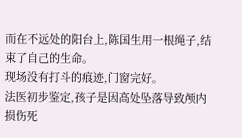而在不远处的阳台上,陈国生用一根绳子,结束了自己的生命。
现场没有打斗的痕迹,门窗完好。
法医初步鉴定,孩子是因高处坠落导致颅内损伤死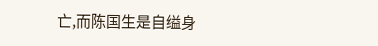亡,而陈国生是自缢身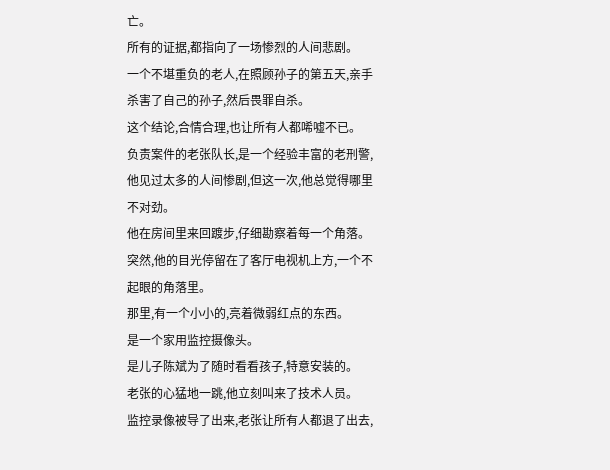亡。
所有的证据,都指向了一场惨烈的人间悲剧。
一个不堪重负的老人,在照顾孙子的第五天,亲手杀害了自己的孙子,然后畏罪自杀。
这个结论,合情合理,也让所有人都唏嘘不已。
负责案件的老张队长,是一个经验丰富的老刑警,他见过太多的人间惨剧,但这一次,他总觉得哪里不对劲。
他在房间里来回踱步,仔细勘察着每一个角落。
突然,他的目光停留在了客厅电视机上方,一个不起眼的角落里。
那里,有一个小小的,亮着微弱红点的东西。
是一个家用监控摄像头。
是儿子陈斌为了随时看看孩子,特意安装的。
老张的心猛地一跳,他立刻叫来了技术人员。
监控录像被导了出来,老张让所有人都退了出去,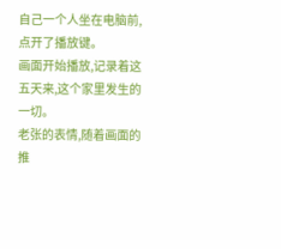自己一个人坐在电脑前,点开了播放键。
画面开始播放,记录着这五天来,这个家里发生的一切。
老张的表情,随着画面的推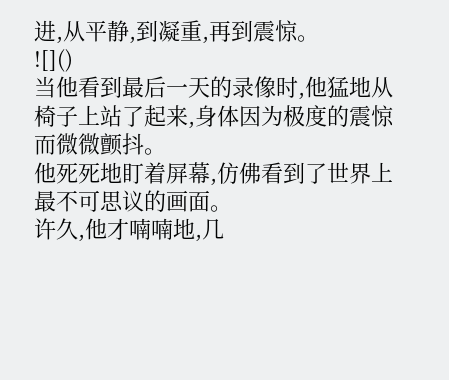进,从平静,到凝重,再到震惊。
![]()
当他看到最后一天的录像时,他猛地从椅子上站了起来,身体因为极度的震惊而微微颤抖。
他死死地盯着屏幕,仿佛看到了世界上最不可思议的画面。
许久,他才喃喃地,几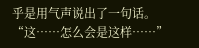乎是用气声说出了一句话。
“这……怎么会是这样……”